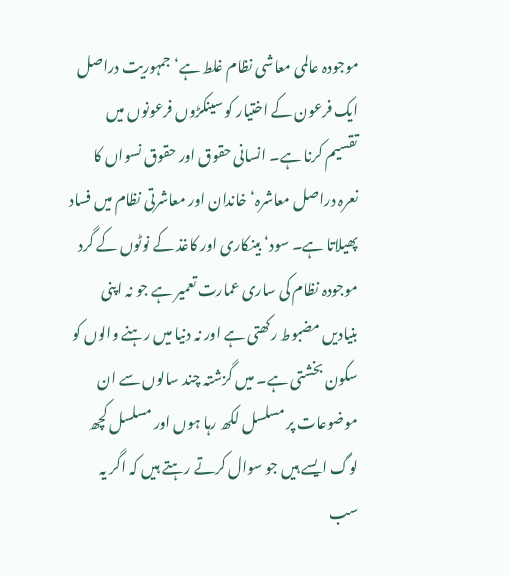موجودہ عالمی معاشی نظام غلط ہے‘ جمہوریت دراصل ایک فرعون کے اختیار کو سینکڑوں فرعونوں میں تقسیم کرنا ہے۔ انسانی حقوق اور حقوق نسواں کا نعرہ دراصل معاشرہ‘ خاندان اور معاشرتی نظام میں فساد پھیلاتا ہے۔ سود‘ بینکاری اور کاغذ کے نوٹوں کے گرد موجودہ نظام کی ساری عمارت تعمیر ہے جو نہ اپنی بنیادیں مضبوط رکھتی ہے اور نہ دنیا میں رہنے والوں کو سکون بخشتی ہے۔ میں گزشتہ چند سالوں سے ان موضوعات پر مسلسل لکھ رہا ہوں اور مسلسل کچھ لوگ ایسے ہیں جو سوال کرتے رہتے ہیں کہ اگر یہ سب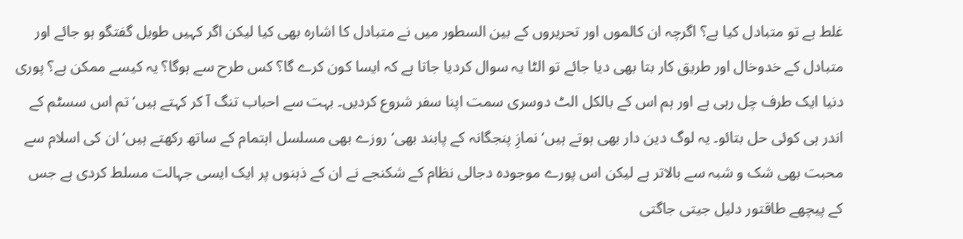غلط ہے تو متبادل کیا ہے؟ اگرچہ ان کالموں اور تحریروں کے بین السطور میں نے متبادل کا اشارہ بھی کیا لیکن اگر کہیں طویل گفتگو ہو جائے اور متبادل کے خدوخال اور طریق کار بتا بھی دیا جائے تو الٹا یہ سوال کردیا جاتا ہے کہ ایسا کون کرے گا؟ کس طرح سے ہوگا؟ یہ کیسے ممکن ہے؟ پوری دنیا ایک طرف چل رہی ہے اور ہم اس کے بالکل الٹ دوسری سمت اپنا سفر شروع کردیں۔ بہت سے احباب تنگ آ کر کہتے ہیں‘ تم اس سسٹم کے اندر ہی کوئی حل بتائو۔ یہ لوگ دین دار بھی ہوتے ہیں‘ نمازِ پنجگانہ کے پابند بھی‘ روزے بھی مسلسل اہتمام کے ساتھ رکھتے ہیں‘ ان کی اسلام سے محبت بھی شک و شبہ سے بالاتر ہے لیکن اس پورے موجودہ دجالی نظام کے شکنجے نے ان کے ذہنوں پر ایک ایسی جہالت مسلط کردی ہے جس کے پیچھے طاقتور دلیل جیتی جاگتی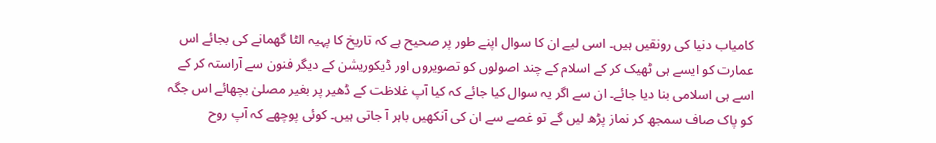کامیاب دنیا کی رونقیں ہیں۔ اسی لیے ان کا سوال اپنے طور پر صحیح ہے کہ تاریخ کا پہیہ الٹا گھمانے کی بجائے اس عمارت کو ایسے ہی ٹھیک کر کے اسلام کے چند اصولوں کو تصویروں اور ڈیکوریشن کے دیگر فنون سے آراستہ کر کے اسے ہی اسلامی بنا دیا جائے۔ ان سے اگر یہ سوال کیا جائے کہ کیا آپ غلاظت کے ڈھیر پر بغیر مصلیٰ بچھائے اس جگہ کو پاک صاف سمجھ کر نماز پڑھ لیں گے تو غصے سے ان کی آنکھیں باہر آ جاتی ہیں۔ کوئی پوچھے کہ آپ روح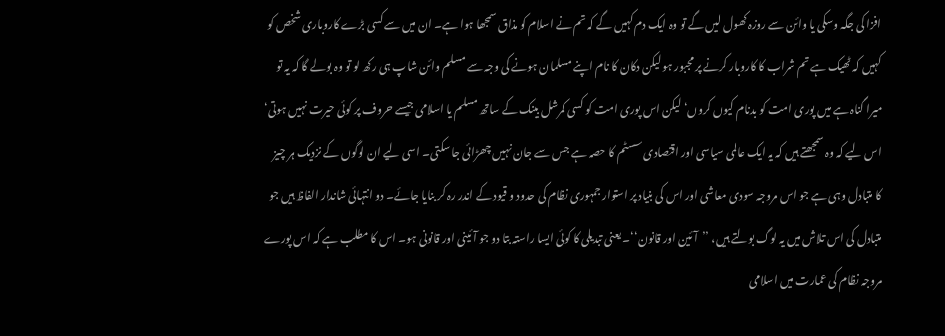افزا کی جگہ وسکی یا وائن سے روزہ کھول لیں گے تو وہ ایک دم کہیں گے کہ تم نے اسلام کو مذاق سمجھا ہوا ہے۔ ان میں سے کسی بڑے کاروباری شخص کو کہیں کہ ٹھیک ہے تم شراب کا کاروبار کرنے پر مجبور ہو لیکن دکان کا نام اپنے مسلمان ہونے کی وجہ سے مسلم وائن شاپ ہی رکھ لو تو وہ بولے گا کہ یہ تو میرا گناہ ہے میں پوری امت کو بدنام کیوں کروں‘ لیکن اس پوری امت کو کسی کمرشل بینک کے ساتھ مسلم یا اسلامی جیسے حروف پر کوئی حیرت نہیں ہوتی‘ اس لیے کہ وہ سمجھتے ہیں کہ یہ ایک عالمی سیاسی اور اقتصادی سسٹم کا حصہ ہے جس سے جان نہیں چھڑائی جا سکتی۔ اسی لیے ان لوگوں کے نزدیک ہر چیز کا متبادل وہی ہے جو اس مروجہ سودی معاشی اور اس کی بنیاد پر استوار جمہوری نظام کی حدود و قیود کے اندر رہ کر بنایا جائے۔ دو انتہائی شاندار الفاظ ہیں جو متبادل کی اس تلاش میں یہ لوگ بولتے ہیں، ’’آئین اور قانون‘‘۔ یعنی تبدیلی کا کوئی ایسا راستہ بتا دو جو آئینی اور قانونی ہو۔ اس کا مطلب ہے کہ اس پورے مروجہ نظام کی عمارت میں اسلامی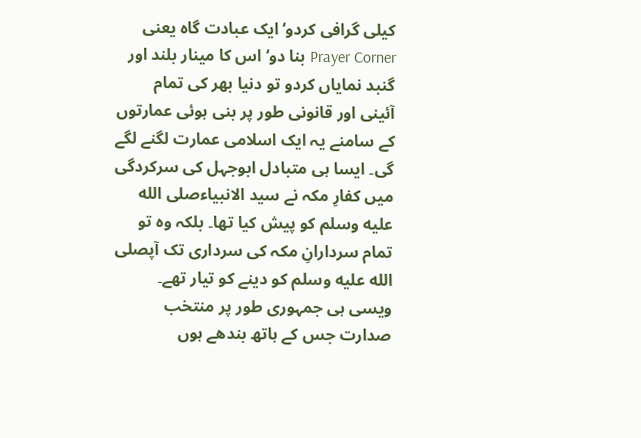کیلی گرافی کردو‘ ایک عبادت گاہ یعنی Prayer Corner بنا دو‘ اس کا مینار بلند اور گنبد نمایاں کردو تو دنیا بھر کی تمام آئینی اور قانونی طور پر بنی ہوئی عمارتوں کے سامنے یہ ایک اسلامی عمارت لگنے لگے گی۔ ایسا ہی متبادل ابوجہل کی سرکردگی میں کفارِ مکہ نے سید الانبیاءصلى الله عليه وسلم کو پیش کیا تھا۔ بلکہ وہ تو تمام سردارانِ مکہ کی سرداری تک آپصلى الله عليه وسلم کو دینے کو تیار تھے۔ ویسی ہی جمہوری طور پر منتخب صدارت جس کے ہاتھ بندھے ہوں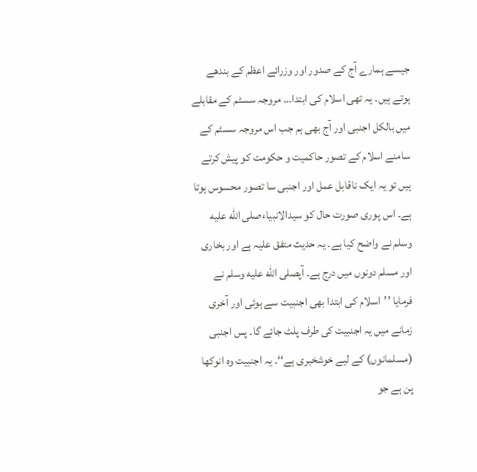جیسے ہمارے آج کے صدور اور وزرائے اعظم کے بندھے ہوتے ہیں۔ یہ تھی اسلام کی ابتدا… مروجہ سسٹم کے مقابلے میں بالکل اجنبی اور آج بھی ہم جب اس مروجہ سسٹم کے سامنے اسلام کے تصور حاکمیت و حکومت کو پیش کرتے ہیں تو یہ ایک ناقابل عمل اور اجنبی سا تصور محسوس ہوتا ہے۔ اس پوری صورت حال کو سیدالانبیاءصلى الله عليه وسلم نے واضح کیا ہے۔ یہ حدیث متفق علیہ ہے اور بخاری اور مسلم دونوں میں درج ہے۔ آپصلى الله عليه وسلم نے فرمایا ’’اسلام کی ابتدا بھی اجنبیت سے ہوئی اور آخری زمانے میں یہ اجنبیت کی طرف پلٹ جائے گا۔ پس اجنبی (مسلمانوں) کے لیے خوشخبری ہے‘‘۔ یہ اجنبیت وہ انوکھا پن ہے جو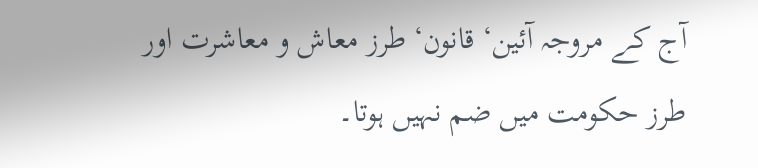آج کے مروجہ آئین‘ قانون‘ طرز معاش و معاشرت اور طرز حکومت میں ضم نہیں ہوتا۔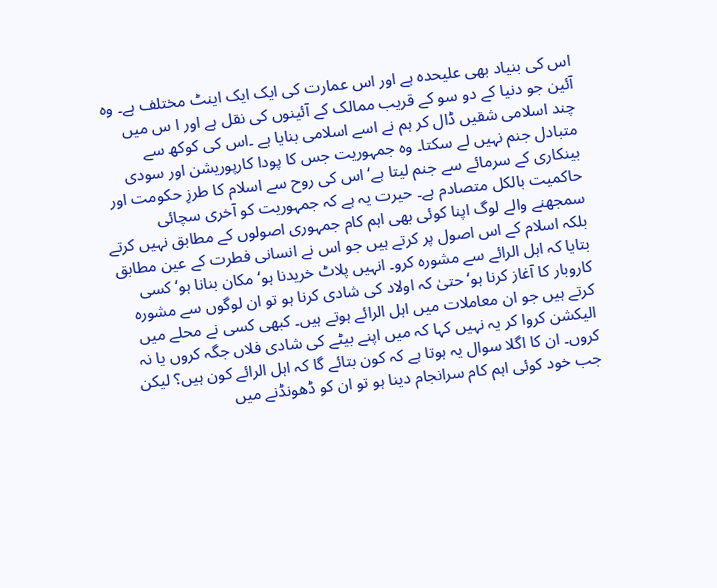اس کی بنیاد بھی علیحدہ ہے اور اس عمارت کی ایک ایک اینٹ مختلف ہے۔ وہ آئین جو دنیا کے دو سو کے قریب ممالک کے آئینوں کی نقل ہے اور ا س میں چند اسلامی شقیں ڈال کر ہم نے اسے اسلامی بنایا ہے ۔اس کی کوکھ سے متبادل جنم نہیں لے سکتا۔ وہ جمہوریت جس کا پودا کارپوریشن اور سودی بینکاری کے سرمائے سے جنم لیتا ہے‘ اس کی روح سے اسلام کا طرزِ حکومت اور حاکمیت بالکل متصادم ہے۔ حیرت یہ ہے کہ جمہوریت کو آخری سچائی سمجھنے والے لوگ اپنا کوئی بھی اہم کام جمہوری اصولوں کے مطابق نہیں کرتے بلکہ اسلام کے اس اصول پر کرتے ہیں جو اس نے انسانی فطرت کے عین مطابق بتایا کہ اہل الرائے سے مشورہ کرو۔ انہیں پلاٹ خریدنا ہو‘ مکان بنانا ہو‘ کسی کاروبار کا آغاز کرنا ہو‘ حتیٰ کہ اولاد کی شادی کرنا ہو تو ان لوگوں سے مشورہ کرتے ہیں جو ان معاملات میں اہل الرائے ہوتے ہیں۔ کبھی کسی نے محلے میں الیکشن کروا کر یہ نہیں کہا کہ میں اپنے بیٹے کی شادی فلاں جگہ کروں یا نہ کروں۔ ان کا اگلا سوال یہ ہوتا ہے کہ کون بتائے گا کہ اہل الرائے کون ہیں؟ لیکن جب خود کوئی اہم کام سرانجام دینا ہو تو ان کو ڈھونڈنے میں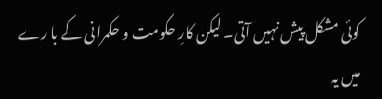کوئی مشکل پیش نہیں آتی۔ لیکن کارِ حکومت و حکمرانی کے با رے میں یہ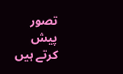تصور پیش کرتے ہیں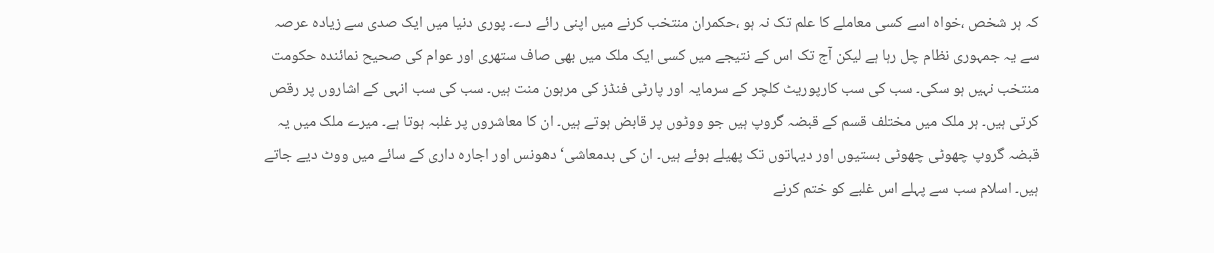کہ ہر شخص ،خواہ اسے کسی معاملے کا علم تک نہ ہو ،حکمران منتخب کرنے میں اپنی رائے دے۔ پوری دنیا میں ایک صدی سے زیادہ عرصہ سے یہ جمہوری نظام چل رہا ہے لیکن آج تک اس کے نتیجے میں کسی ایک ملک میں بھی صاف ستھری اور عوام کی صحیح نمائندہ حکومت منتخب نہیں ہو سکی۔ سب کی سب کارپوریٹ کلچر کے سرمایہ اور پارٹی فنڈز کی مرہون منت ہیں۔ سب کی سب انہی کے اشاروں پر رقص کرتی ہیں۔ ہر ملک میں مختلف قسم کے قبضہ گروپ ہیں جو ووٹوں پر قابض ہوتے ہیں۔ ان کا معاشروں پر غلبہ ہوتا ہے۔ میرے ملک میں یہ قبضہ گروپ چھوٹی چھوٹی بستیوں اور دیہاتوں تک پھیلے ہوئے ہیں۔ ان کی بدمعاشی‘ دھونس اور اجارہ داری کے سائے میں ووٹ دیے جاتے ہیں۔ اسلام سب سے پہلے اس غلبے کو ختم کرنے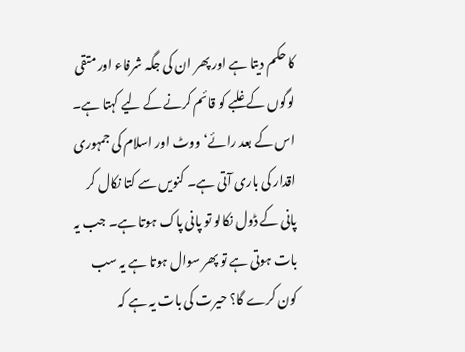کا حکم دیتا ہے اور پھر ان کی جگہ شرفاء اور متقی لوگوں کے غلبے کو قائم کرنے کے لیے کہتا ہے۔ اس کے بعد رائے‘ ووٹ اور اسلام کی جمہوری اقدار کی باری آتی ہے۔ کنویں سے کتا نکال کر پانی کے ڈول نکالو تو پانی پاک ہوتا ہے۔ جب یہ بات ہوتی ہے تو پھر سوال ہوتا ہے یہ سب کون کرے گا؟ حیرت کی بات یہ ہے کہ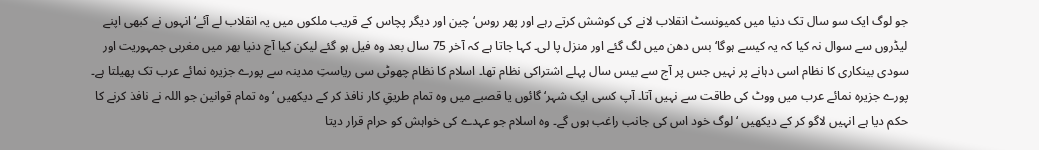جو لوگ ایک سو سال تک دنیا میں کمیونسٹ انقلاب لانے کی کوشش کرتے رہے اور پھر روس‘ چین اور دیگر پچاس کے قریب ملکوں میں یہ انقلاب لے آئے‘ انہوں نے کبھی اپنے لیڈروں سے سوال نہ کیا کہ یہ کیسے ہوگا‘ بس دھن میں لگ گئے اور منزل پا لی۔ کہا جاتا ہے کہ آخر 75 سال بعد وہ فیل ہو گئے لیکن کیا آج دنیا بھر میں مغربی جمہوریت اور سودی بینکاری کا نظام اسی دہانے پر نہیں جس پر آج سے بیس سال پہلے اشتراکی نظام تھا۔ اسلام کا نظام چھوٹی سی ریاستِ مدینہ سے پورے جزیرہ نمائے عرب تک پھیلتا ہے۔ پورے جزیرہ نمائے عرب میں ووٹ کی طاقت سے نہیں آتا۔ آپ کسی ایک شہر‘ گائوں یا قصبے میں وہ تمام طریقِ کار نافذ کر کے دیکھیں ‘ وہ تمام قوانین جو اللہ نے نافذ کرنے کا حکم دیا ہے انہیں لاگو کر کے دیکھیں ‘ لوگ خود اس کی جانب راغب ہوں گے۔ وہ اسلام جو عہدے کی خواہش کو حرام قرار دیتا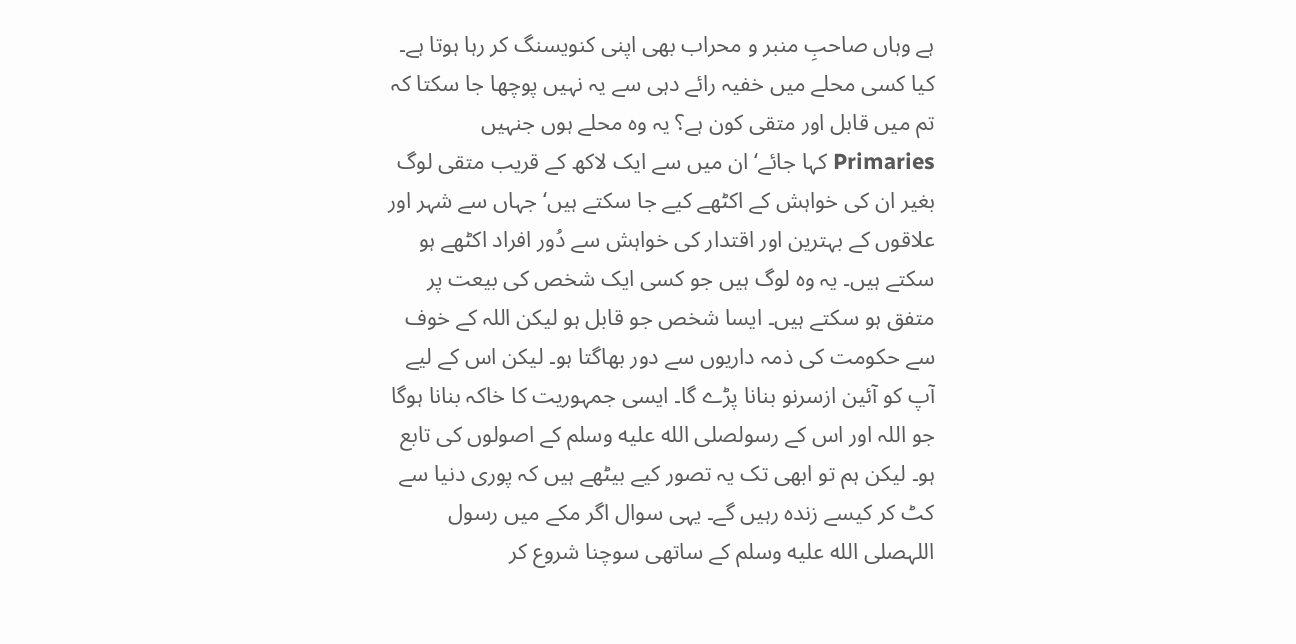ہے وہاں صاحبِ منبر و محراب بھی اپنی کنویسنگ کر رہا ہوتا ہے۔ کیا کسی محلے میں خفیہ رائے دہی سے یہ نہیں پوچھا جا سکتا کہ تم میں قابل اور متقی کون ہے؟ یہ وہ محلے ہوں جنہیں Primaries کہا جائے‘ ان میں سے ایک لاکھ کے قریب متقی لوگ بغیر ان کی خواہش کے اکٹھے کیے جا سکتے ہیں‘ جہاں سے شہر اور علاقوں کے بہترین اور اقتدار کی خواہش سے دُور افراد اکٹھے ہو سکتے ہیں۔ یہ وہ لوگ ہیں جو کسی ایک شخص کی بیعت پر متفق ہو سکتے ہیں۔ ایسا شخص جو قابل ہو لیکن اللہ کے خوف سے حکومت کی ذمہ داریوں سے دور بھاگتا ہو۔ لیکن اس کے لیے آپ کو آئین ازسرنو بنانا پڑے گا۔ ایسی جمہوریت کا خاکہ بنانا ہوگا جو اللہ اور اس کے رسولصلى الله عليه وسلم کے اصولوں کی تابع ہو۔ لیکن ہم تو ابھی تک یہ تصور کیے بیٹھے ہیں کہ پوری دنیا سے کٹ کر کیسے زندہ رہیں گے۔ یہی سوال اگر مکے میں رسول اللہصلى الله عليه وسلم کے ساتھی سوچنا شروع کر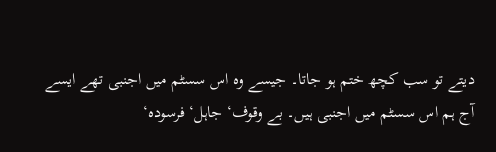دیتے تو سب کچھ ختم ہو جاتا۔ جیسے وہ اس سسٹم میں اجنبی تھے ایسے آج ہم اس سسٹم میں اجنبی ہیں۔ بے وقوف‘ جاہل‘ فرسودہ‘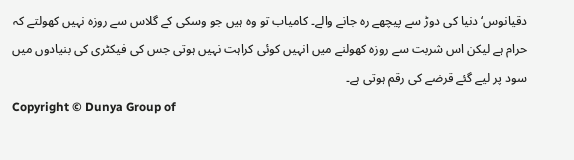دقیانوس‘ دنیا کی دوڑ سے پیچھے رہ جانے والے۔ کامیاب تو وہ ہیں جو وسکی کے گلاس سے روزہ نہیں کھولتے کہ حرام ہے لیکن اس شربت سے روزہ کھولنے میں انہیں کوئی کراہت نہیں ہوتی جس کی فیکٹری کی بنیادوں میں سود پر لیے گئے قرضے کی رقم ہوتی ہے۔
Copyright © Dunya Group of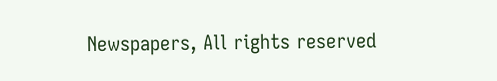Newspapers, All rights reserved